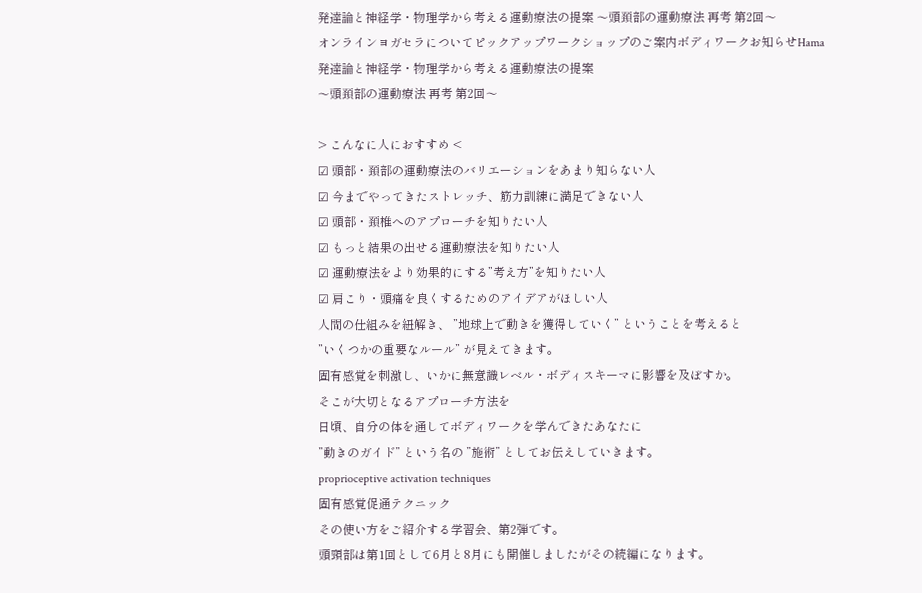発達論と神経学・物理学から考える運動療法の提案 〜頭頚部の運動療法 再考 第2回〜
オンラインヨガセラについてピックアップワークショップのご案内ボディワークお知らせHama
発達論と神経学・物理学から考える運動療法の提案
〜頭頚部の運動療法 再考 第2回〜

> こんなに人におすすめ <
☑ 頭部・頚部の運動療法のバリエーションをあまり知らない人
☑ 今までやってきたストレッチ、筋力訓練に満足できない人
☑ 頭部・頚椎へのアプローチを知りたい人
☑ もっと結果の出せる運動療法を知りたい人
☑ 運動療法をより効果的にする”考え方”を知りたい人
☑ 肩こり・頭痛を良くするためのアイデアがほしい人
人間の仕組みを紐解き、 ”地球上で動きを獲得していく” ということを考えると
”いくつかの重要なルール” が見えてきます。
固有感覚を刺激し、いかに無意識レベル・ボディスキーマに影響を及ぼすか。
そこが大切となるアプローチ方法を
日頃、自分の体を通してボディワークを学んできたあなたに
”動きのガイド” という名の ”施術” としてお伝えしていきます。
proprioceptive activation techniques
固有感覚促通テクニック
その使い方をご紹介する学習会、第2弾です。
頭頸部は第1回として6月と8月にも開催しましたがその続編になります。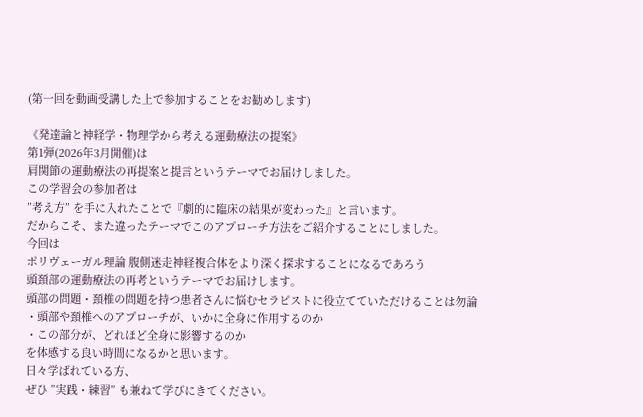(第一回を動画受講した上で参加することをお勧めします)

《発達論と神経学・物理学から考える運動療法の提案》
第1弾(2026年3月開催)は
肩関節の運動療法の再提案と提言というテーマでお届けしました。
この学習会の参加者は
”考え方” を手に入れたことで『劇的に臨床の結果が変わった』と言います。
だからこそ、また違ったテーマでこのアプローチ方法をご紹介することにしました。
今回は
ポリヴェーガル理論 腹側迷走神経複合体をより深く探求することになるであろう
頭頚部の運動療法の再考というテーマでお届けします。
頭部の問題・頚椎の問題を持つ患者さんに悩むセラピストに役立てていただけることは勿論
・頭部や頚椎へのアプローチが、いかに全身に作用するのか
・この部分が、どれほど全身に影響するのか
を体感する良い時間になるかと思います。
日々学ばれている方、
ぜひ ”実践・練習” も兼ねて学びにきてください。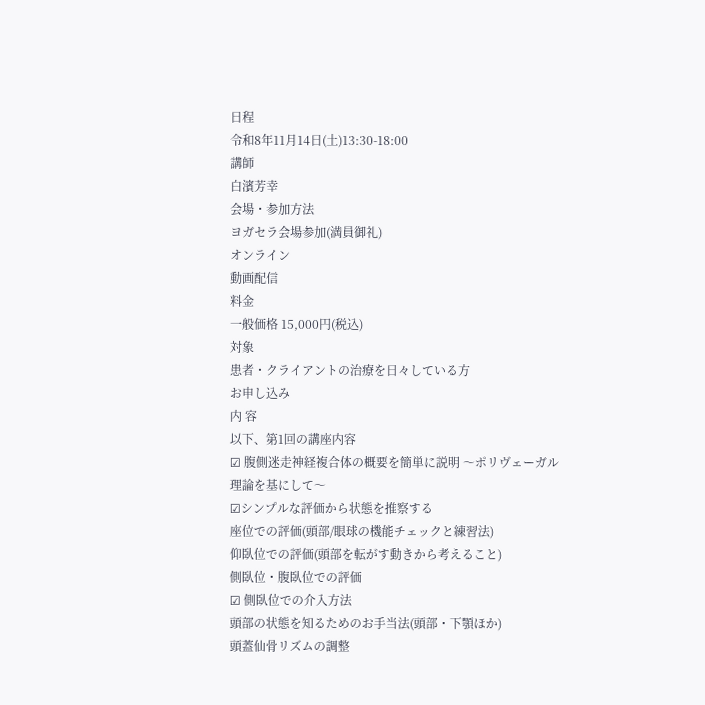日程
令和8年11月14日(土)13:30-18:00
講師
白濱芳幸
会場・参加方法
ヨガセラ会場参加(満員御礼)
オンライン
動画配信
料金
一般価格 15,000円(税込)
対象
患者・クライアントの治療を日々している方
お申し込み
内 容
以下、第1回の講座内容
☑ 腹側迷走神経複合体の概要を簡単に説明 〜ポリヴェーガル理論を基にして〜
☑シンプルな評価から状態を推察する
座位での評価(頭部/眼球の機能チェックと練習法)
仰臥位での評価(頭部を転がす動きから考えること)
側臥位・腹臥位での評価
☑ 側臥位での介入方法
頭部の状態を知るためのお手当法(頭部・下顎ほか)
頭蓋仙骨リズムの調整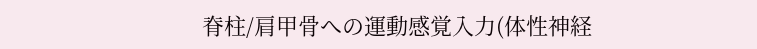脊柱/肩甲骨への運動感覚入力(体性神経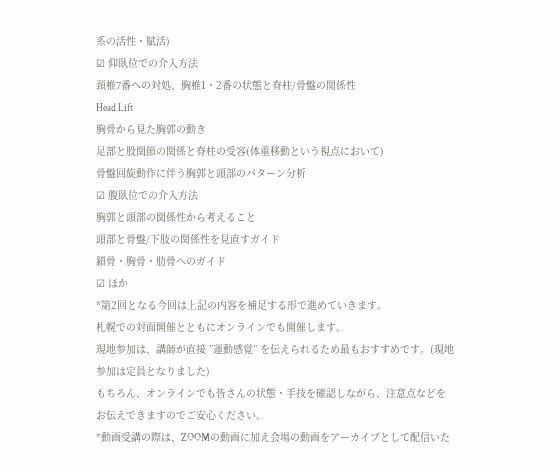系の活性・賦活)
☑ 仰臥位での介入方法
頚椎7番への対処、胸椎1・2番の状態と脊柱/骨盤の関係性
Head Lift
胸骨から見た胸郭の動き
足部と股関節の関係と脊柱の受容(体重移動という視点において)
骨盤回旋動作に伴う胸郭と頭部のパターン分析
☑ 腹臥位での介入方法
胸郭と頭部の関係性から考えること
頭部と骨盤/下肢の関係性を見直すガイド
鎖骨・胸骨・肋骨へのガイド
☑ ほか
*第2回となる今回は上記の内容を補足する形で進めていきます。
札幌での対面開催とともにオンラインでも開催します。
現地参加は、講師が直接 ”運動感覚” を伝えられるため最もおすすめです。(現地参加は定員となりました)
もちろん、オンラインでも皆さんの状態・手技を確認しながら、注意点などをお伝えできますのでご安心ください。
*動画受講の際は、ZOOMの動画に加え会場の動画をアーカイブとして配信いた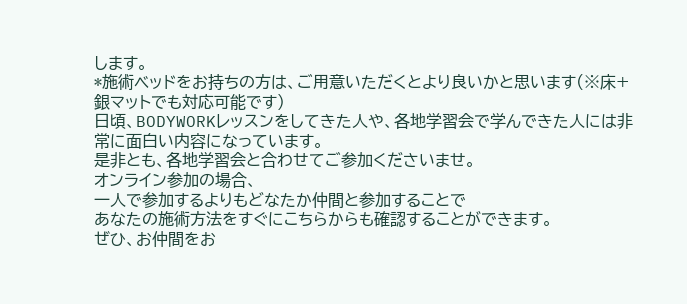します。
*施術ベッドをお持ちの方は、ご用意いただくとより良いかと思います(※床+銀マットでも対応可能です)
日頃、BODYWORKレッスンをしてきた人や、各地学習会で学んできた人には非常に面白い内容になっています。
是非とも、各地学習会と合わせてご参加くださいませ。
オンライン参加の場合、
一人で参加するよりもどなたか仲間と参加することで
あなたの施術方法をすぐにこちらからも確認することができます。
ぜひ、お仲間をお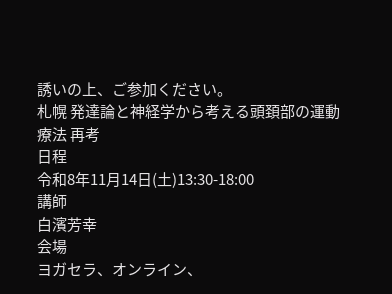誘いの上、ご参加ください。
札幌 発達論と神経学から考える頭頚部の運動療法 再考
日程
令和8年11月14日(土)13:30-18:00
講師
白濱芳幸
会場
ヨガセラ、オンライン、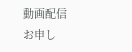動画配信
お申し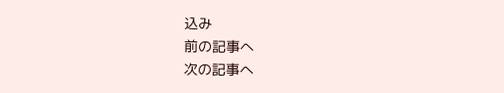込み
前の記事へ
次の記事へ